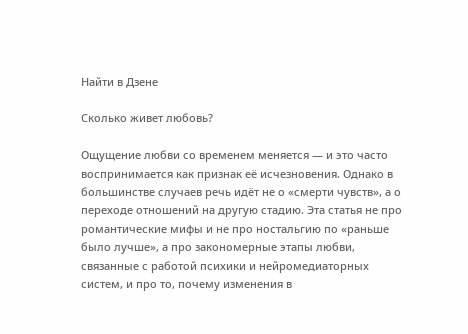Найти в Дзене

Сколько живет любовь?

Ощущение любви со временем меняется — и это часто воспринимается как признак её исчезновения. Однако в большинстве случаев речь идёт не о «смерти чувств», а о переходе отношений на другую стадию. Эта статья не про романтические мифы и не про ностальгию по «раньше было лучше», а про закономерные этапы любви, связанные с работой психики и нейромедиаторных систем, и про то, почему изменения в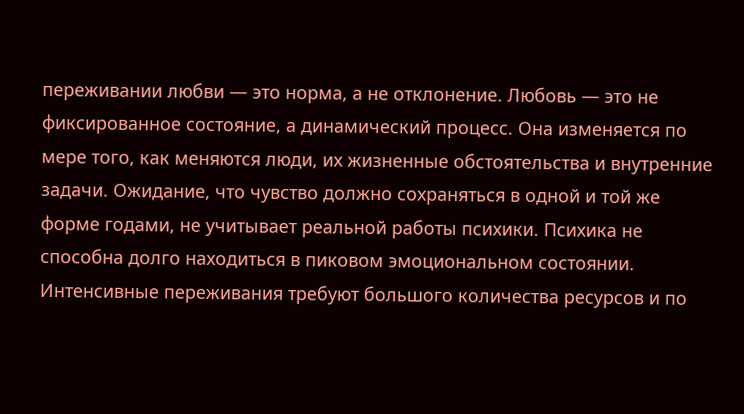переживании любви — это норма, а не отклонение. Любовь — это не фиксированное состояние, а динамический процесс. Она изменяется по мере того, как меняются люди, их жизненные обстоятельства и внутренние задачи. Ожидание, что чувство должно сохраняться в одной и той же форме годами, не учитывает реальной работы психики. Психика не способна долго находиться в пиковом эмоциональном состоянии. Интенсивные переживания требуют большого количества ресурсов и по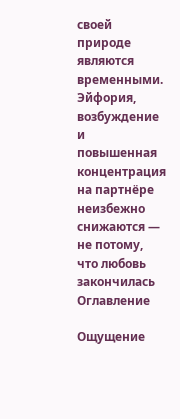своей природе являются временными. Эйфория, возбуждение и повышенная концентрация на партнёре неизбежно снижаются — не потому, что любовь закончилась
Оглавление

Ощущение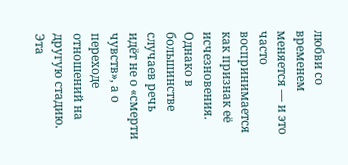любви со временем меняется — и это часто воспринимается как признак её исчезновения. Однако в большинстве случаев речь идёт не о «смерти чувств», а о переходе отношений на другую стадию. Эта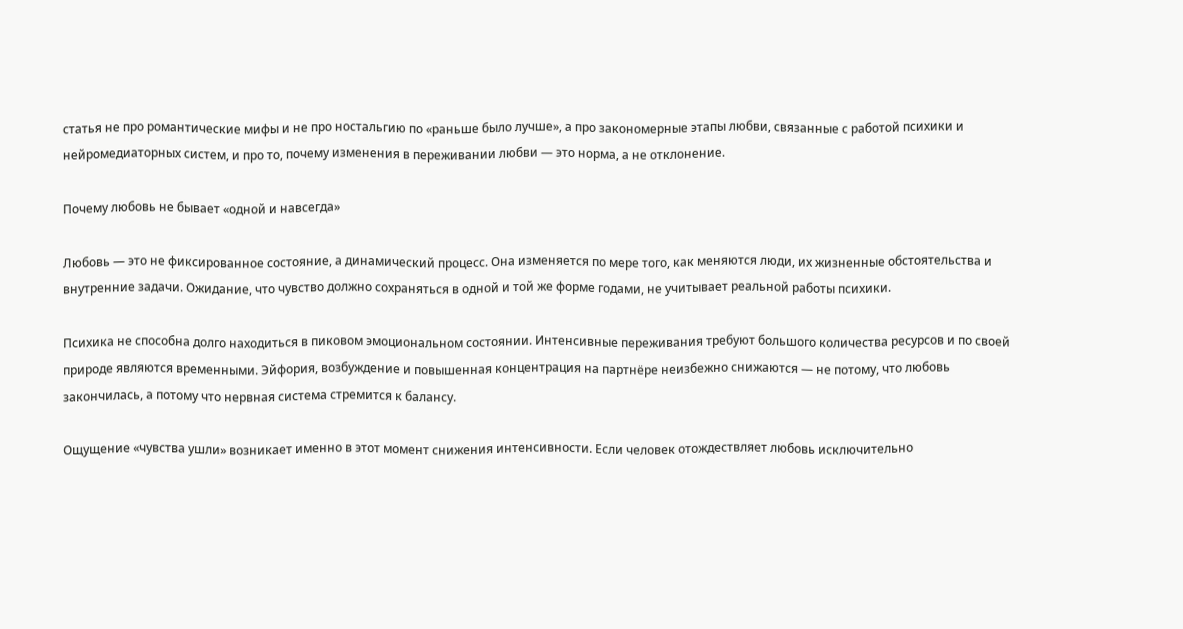статья не про романтические мифы и не про ностальгию по «раньше было лучше», а про закономерные этапы любви, связанные с работой психики и нейромедиаторных систем, и про то, почему изменения в переживании любви — это норма, а не отклонение.

Почему любовь не бывает «одной и навсегда»

Любовь — это не фиксированное состояние, а динамический процесс. Она изменяется по мере того, как меняются люди, их жизненные обстоятельства и внутренние задачи. Ожидание, что чувство должно сохраняться в одной и той же форме годами, не учитывает реальной работы психики.

Психика не способна долго находиться в пиковом эмоциональном состоянии. Интенсивные переживания требуют большого количества ресурсов и по своей природе являются временными. Эйфория, возбуждение и повышенная концентрация на партнёре неизбежно снижаются — не потому, что любовь закончилась, а потому что нервная система стремится к балансу.

Ощущение «чувства ушли» возникает именно в этот момент снижения интенсивности. Если человек отождествляет любовь исключительно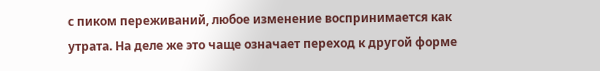с пиком переживаний, любое изменение воспринимается как утрата. На деле же это чаще означает переход к другой форме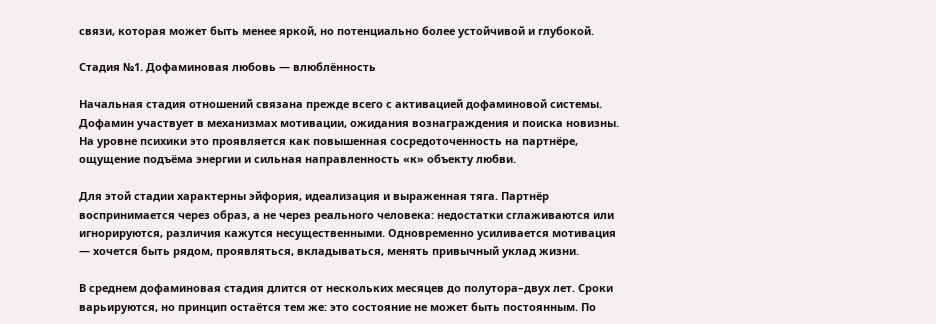связи, которая может быть менее яркой, но потенциально более устойчивой и глубокой.

Стадия №1. Дофаминовая любовь — влюблённость

Начальная стадия отношений связана прежде всего с активацией дофаминовой системы. Дофамин участвует в механизмах мотивации, ожидания вознаграждения и поиска новизны. На уровне психики это проявляется как повышенная сосредоточенность на партнёре, ощущение подъёма энергии и сильная направленность «к» объекту любви.

Для этой стадии характерны эйфория, идеализация и выраженная тяга. Партнёр воспринимается через образ, а не через реального человека: недостатки сглаживаются или игнорируются, различия кажутся несущественными. Одновременно усиливается мотивация — хочется быть рядом, проявляться, вкладываться, менять привычный уклад жизни.

В среднем дофаминовая стадия длится от нескольких месяцев до полутора–двух лет. Сроки варьируются, но принцип остаётся тем же: это состояние не может быть постоянным. По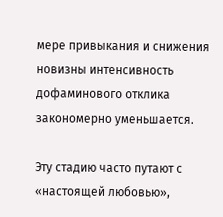мере привыкания и снижения новизны интенсивность дофаминового отклика закономерно уменьшается.

Эту стадию часто путают с «настоящей любовью»,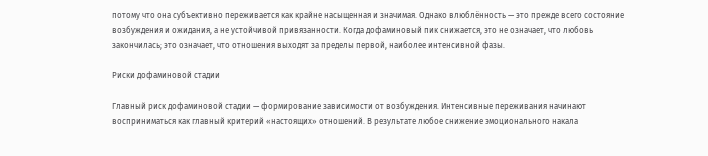потому что она субъективно переживается как крайне насыщенная и значимая. Однако влюблённость — это прежде всего состояние возбуждения и ожидания, а не устойчивой привязанности. Когда дофаминовый пик снижается, это не означает, что любовь закончилась; это означает, что отношения выходят за пределы первой, наиболее интенсивной фазы.

Риски дофаминовой стадии

Главный риск дофаминовой стадии — формирование зависимости от возбуждения. Интенсивные переживания начинают восприниматься как главный критерий «настоящих» отношений. В результате любое снижение эмоционального накала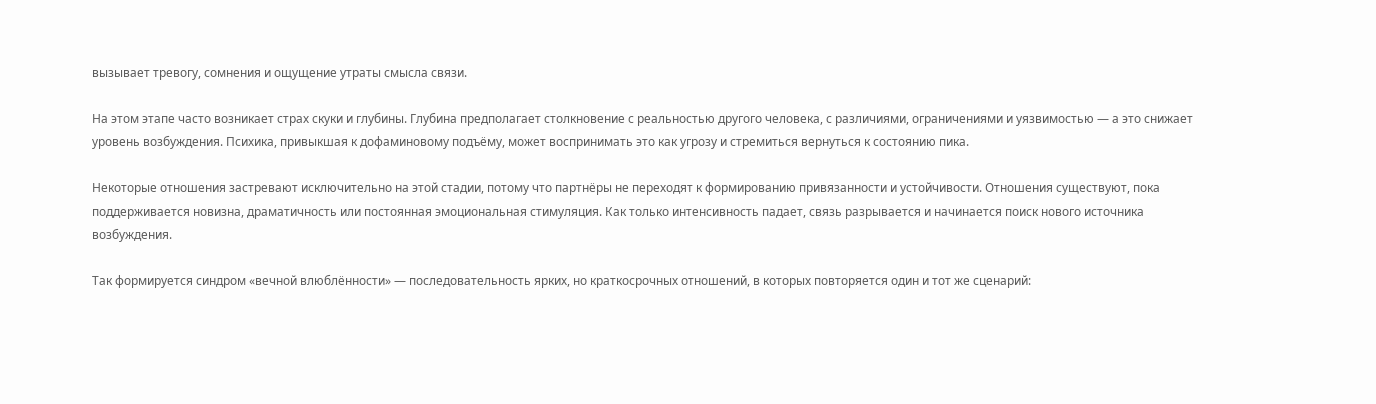вызывает тревогу, сомнения и ощущение утраты смысла связи.

На этом этапе часто возникает страх скуки и глубины. Глубина предполагает столкновение с реальностью другого человека, с различиями, ограничениями и уязвимостью — а это снижает уровень возбуждения. Психика, привыкшая к дофаминовому подъёму, может воспринимать это как угрозу и стремиться вернуться к состоянию пика.

Некоторые отношения застревают исключительно на этой стадии, потому что партнёры не переходят к формированию привязанности и устойчивости. Отношения существуют, пока поддерживается новизна, драматичность или постоянная эмоциональная стимуляция. Как только интенсивность падает, связь разрывается и начинается поиск нового источника возбуждения.

Так формируется синдром «вечной влюблённости» — последовательность ярких, но краткосрочных отношений, в которых повторяется один и тот же сценарий: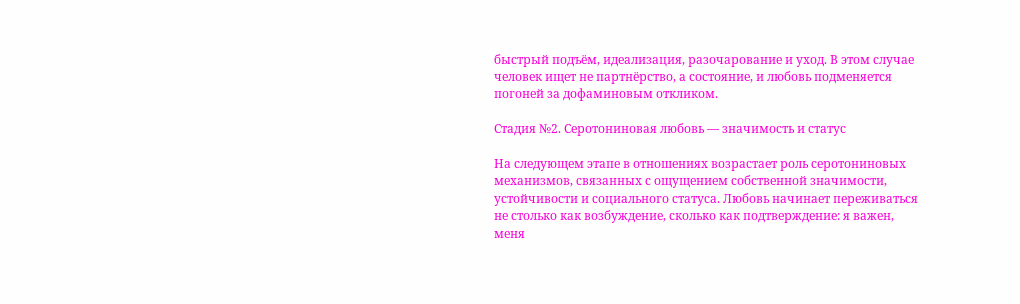быстрый подъём, идеализация, разочарование и уход. В этом случае человек ищет не партнёрство, а состояние, и любовь подменяется погоней за дофаминовым откликом.

Стадия №2. Серотониновая любовь — значимость и статус

На следующем этапе в отношениях возрастает роль серотониновых механизмов, связанных с ощущением собственной значимости, устойчивости и социального статуса. Любовь начинает переживаться не столько как возбуждение, сколько как подтверждение: я важен, меня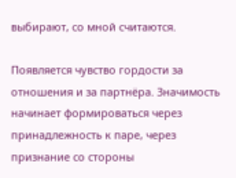выбирают, со мной считаются.

Появляется чувство гордости за отношения и за партнёра. Значимость начинает формироваться через принадлежность к паре, через признание со стороны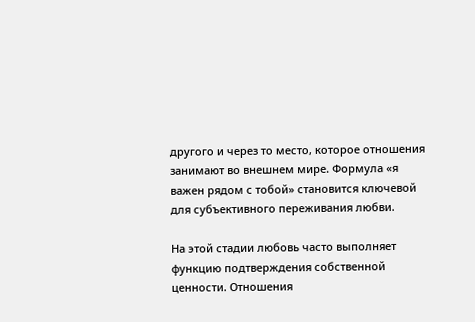другого и через то место, которое отношения занимают во внешнем мире. Формула «я важен рядом с тобой» становится ключевой для субъективного переживания любви.

На этой стадии любовь часто выполняет функцию подтверждения собственной ценности. Отношения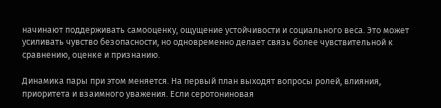начинают поддерживать самооценку, ощущение устойчивости и социального веса. Это может усиливать чувство безопасности, но одновременно делает связь более чувствительной к сравнению, оценке и признанию.

Динамика пары при этом меняется. На первый план выходят вопросы ролей, влияния, приоритета и взаимного уважения. Если серотониновая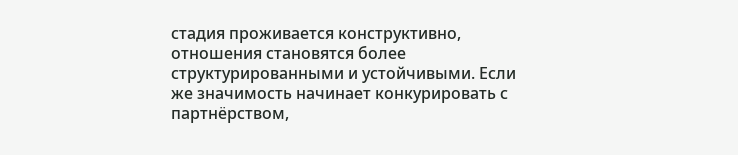стадия проживается конструктивно, отношения становятся более структурированными и устойчивыми. Если же значимость начинает конкурировать с партнёрством,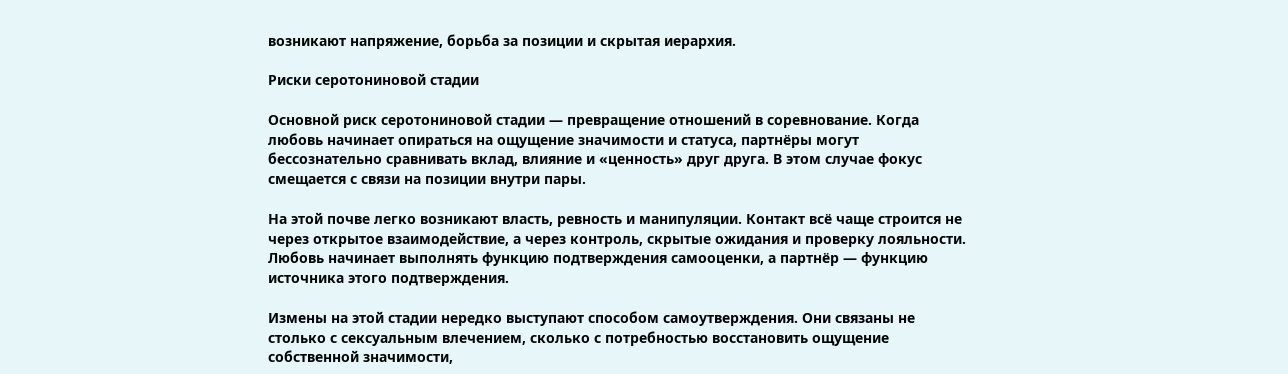возникают напряжение, борьба за позиции и скрытая иерархия.

Риски серотониновой стадии

Основной риск серотониновой стадии — превращение отношений в соревнование. Когда любовь начинает опираться на ощущение значимости и статуса, партнёры могут бессознательно сравнивать вклад, влияние и «ценность» друг друга. В этом случае фокус смещается с связи на позиции внутри пары.

На этой почве легко возникают власть, ревность и манипуляции. Контакт всё чаще строится не через открытое взаимодействие, а через контроль, скрытые ожидания и проверку лояльности. Любовь начинает выполнять функцию подтверждения самооценки, а партнёр — функцию источника этого подтверждения.

Измены на этой стадии нередко выступают способом самоутверждения. Они связаны не столько с сексуальным влечением, сколько с потребностью восстановить ощущение собственной значимости,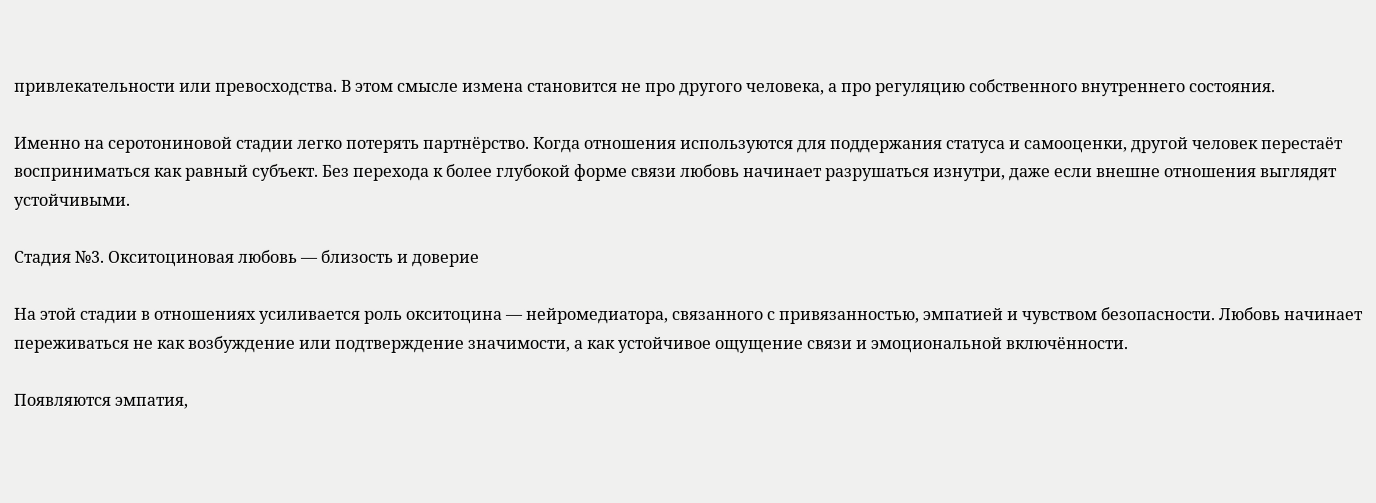привлекательности или превосходства. В этом смысле измена становится не про другого человека, а про регуляцию собственного внутреннего состояния.

Именно на серотониновой стадии легко потерять партнёрство. Когда отношения используются для поддержания статуса и самооценки, другой человек перестаёт восприниматься как равный субъект. Без перехода к более глубокой форме связи любовь начинает разрушаться изнутри, даже если внешне отношения выглядят устойчивыми.

Стадия №3. Окситоциновая любовь — близость и доверие

На этой стадии в отношениях усиливается роль окситоцина — нейромедиатора, связанного с привязанностью, эмпатией и чувством безопасности. Любовь начинает переживаться не как возбуждение или подтверждение значимости, а как устойчивое ощущение связи и эмоциональной включённости.

Появляются эмпатия,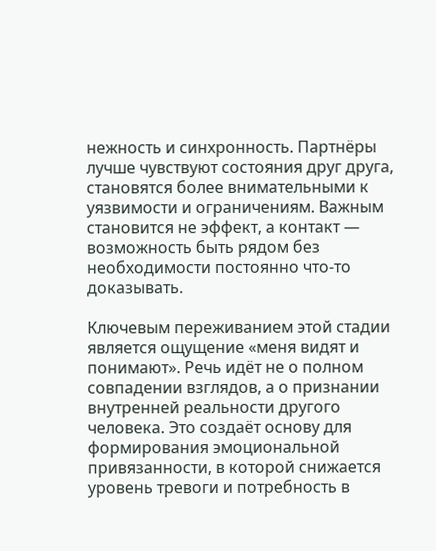нежность и синхронность. Партнёры лучше чувствуют состояния друг друга, становятся более внимательными к уязвимости и ограничениям. Важным становится не эффект, а контакт — возможность быть рядом без необходимости постоянно что-то доказывать.

Ключевым переживанием этой стадии является ощущение «меня видят и понимают». Речь идёт не о полном совпадении взглядов, а о признании внутренней реальности другого человека. Это создаёт основу для формирования эмоциональной привязанности, в которой снижается уровень тревоги и потребность в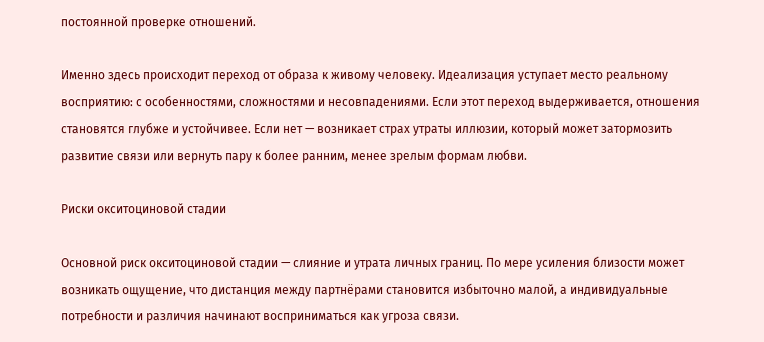постоянной проверке отношений.

Именно здесь происходит переход от образа к живому человеку. Идеализация уступает место реальному восприятию: с особенностями, сложностями и несовпадениями. Если этот переход выдерживается, отношения становятся глубже и устойчивее. Если нет — возникает страх утраты иллюзии, который может затормозить развитие связи или вернуть пару к более ранним, менее зрелым формам любви.

Риски окситоциновой стадии

Основной риск окситоциновой стадии — слияние и утрата личных границ. По мере усиления близости может возникать ощущение, что дистанция между партнёрами становится избыточно малой, а индивидуальные потребности и различия начинают восприниматься как угроза связи.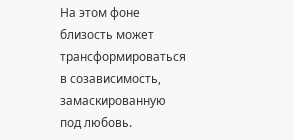На этом фоне близость может трансформироваться в созависимость, замаскированную под любовь.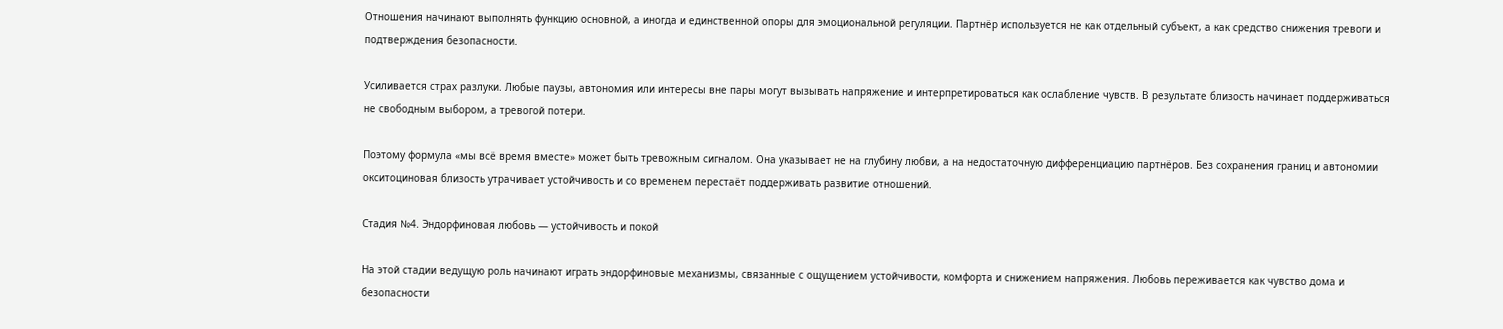Отношения начинают выполнять функцию основной, а иногда и единственной опоры для эмоциональной регуляции. Партнёр используется не как отдельный субъект, а как средство снижения тревоги и подтверждения безопасности.

Усиливается страх разлуки. Любые паузы, автономия или интересы вне пары могут вызывать напряжение и интерпретироваться как ослабление чувств. В результате близость начинает поддерживаться не свободным выбором, а тревогой потери.

Поэтому формула «мы всё время вместе» может быть тревожным сигналом. Она указывает не на глубину любви, а на недостаточную дифференциацию партнёров. Без сохранения границ и автономии окситоциновая близость утрачивает устойчивость и со временем перестаёт поддерживать развитие отношений.

Стадия №4. Эндорфиновая любовь — устойчивость и покой

На этой стадии ведущую роль начинают играть эндорфиновые механизмы, связанные с ощущением устойчивости, комфорта и снижением напряжения. Любовь переживается как чувство дома и безопасности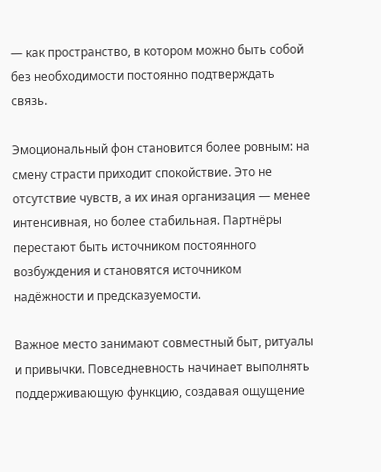— как пространство, в котором можно быть собой без необходимости постоянно подтверждать связь.

Эмоциональный фон становится более ровным: на смену страсти приходит спокойствие. Это не отсутствие чувств, а их иная организация — менее интенсивная, но более стабильная. Партнёры перестают быть источником постоянного возбуждения и становятся источником надёжности и предсказуемости.

Важное место занимают совместный быт, ритуалы и привычки. Повседневность начинает выполнять поддерживающую функцию, создавая ощущение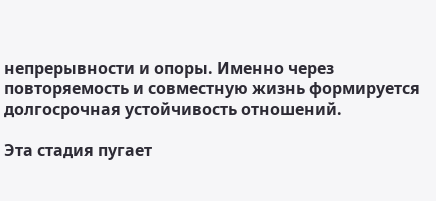непрерывности и опоры. Именно через повторяемость и совместную жизнь формируется долгосрочная устойчивость отношений.

Эта стадия пугает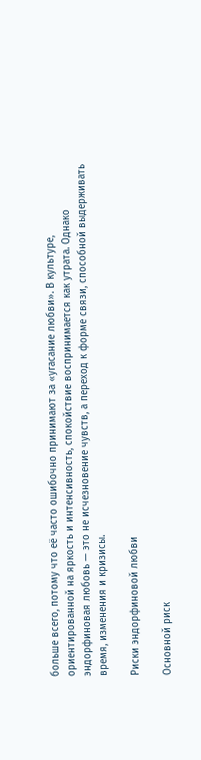больше всего, потому что её часто ошибочно принимают за «угасание любви». В культуре, ориентированной на яркость и интенсивность, спокойствие воспринимается как утрата. Однако эндорфиновая любовь — это не исчезновение чувств, а переход к форме связи, способной выдерживать время, изменения и кризисы.

Риски эндорфиновой любви

Основной риск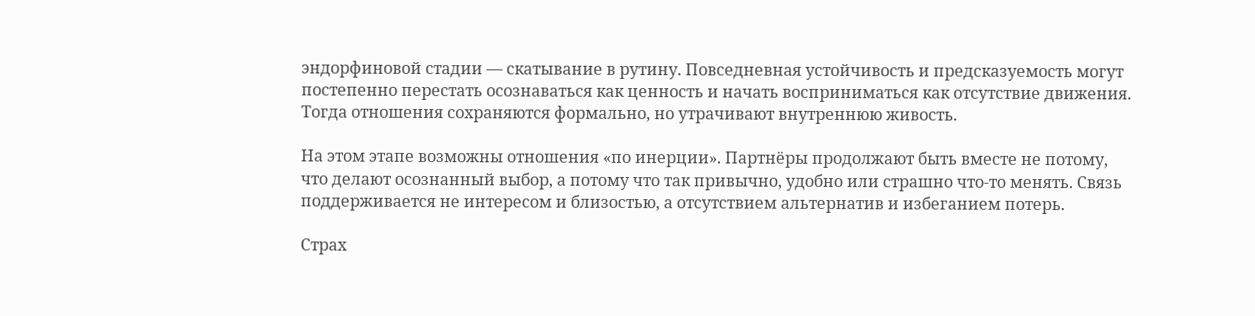эндорфиновой стадии — скатывание в рутину. Повседневная устойчивость и предсказуемость могут постепенно перестать осознаваться как ценность и начать восприниматься как отсутствие движения. Тогда отношения сохраняются формально, но утрачивают внутреннюю живость.

На этом этапе возможны отношения «по инерции». Партнёры продолжают быть вместе не потому, что делают осознанный выбор, а потому что так привычно, удобно или страшно что-то менять. Связь поддерживается не интересом и близостью, а отсутствием альтернатив и избеганием потерь.

Страх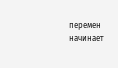перемен начинает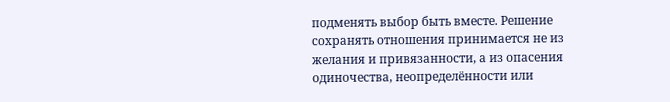подменять выбор быть вместе. Решение сохранять отношения принимается не из желания и привязанности, а из опасения одиночества, неопределённости или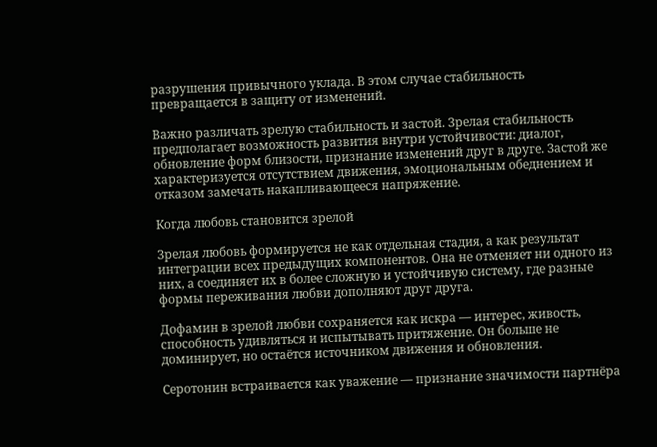разрушения привычного уклада. В этом случае стабильность превращается в защиту от изменений.

Важно различать зрелую стабильность и застой. Зрелая стабильность предполагает возможность развития внутри устойчивости: диалог, обновление форм близости, признание изменений друг в друге. Застой же характеризуется отсутствием движения, эмоциональным обеднением и отказом замечать накапливающееся напряжение.

Когда любовь становится зрелой

Зрелая любовь формируется не как отдельная стадия, а как результат интеграции всех предыдущих компонентов. Она не отменяет ни одного из них, а соединяет их в более сложную и устойчивую систему, где разные формы переживания любви дополняют друг друга.

Дофамин в зрелой любви сохраняется как искра — интерес, живость, способность удивляться и испытывать притяжение. Он больше не доминирует, но остаётся источником движения и обновления.

Серотонин встраивается как уважение — признание значимости партнёра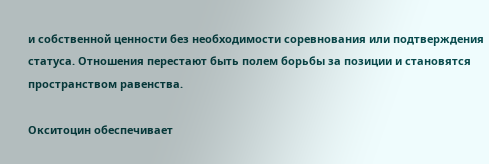и собственной ценности без необходимости соревнования или подтверждения статуса. Отношения перестают быть полем борьбы за позиции и становятся пространством равенства.

Окситоцин обеспечивает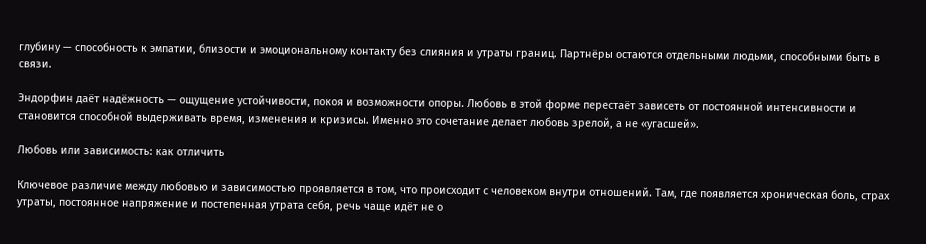глубину — способность к эмпатии, близости и эмоциональному контакту без слияния и утраты границ. Партнёры остаются отдельными людьми, способными быть в связи.

Эндорфин даёт надёжность — ощущение устойчивости, покоя и возможности опоры. Любовь в этой форме перестаёт зависеть от постоянной интенсивности и становится способной выдерживать время, изменения и кризисы. Именно это сочетание делает любовь зрелой, а не «угасшей».

Любовь или зависимость: как отличить

Ключевое различие между любовью и зависимостью проявляется в том, что происходит с человеком внутри отношений. Там, где появляется хроническая боль, страх утраты, постоянное напряжение и постепенная утрата себя, речь чаще идёт не о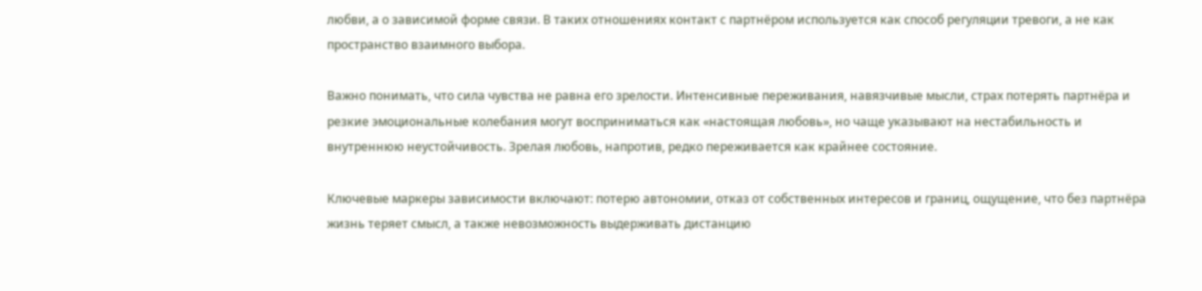любви, а о зависимой форме связи. В таких отношениях контакт с партнёром используется как способ регуляции тревоги, а не как пространство взаимного выбора.

Важно понимать, что сила чувства не равна его зрелости. Интенсивные переживания, навязчивые мысли, страх потерять партнёра и резкие эмоциональные колебания могут восприниматься как «настоящая любовь», но чаще указывают на нестабильность и внутреннюю неустойчивость. Зрелая любовь, напротив, редко переживается как крайнее состояние.

Ключевые маркеры зависимости включают: потерю автономии, отказ от собственных интересов и границ, ощущение, что без партнёра жизнь теряет смысл, а также невозможность выдерживать дистанцию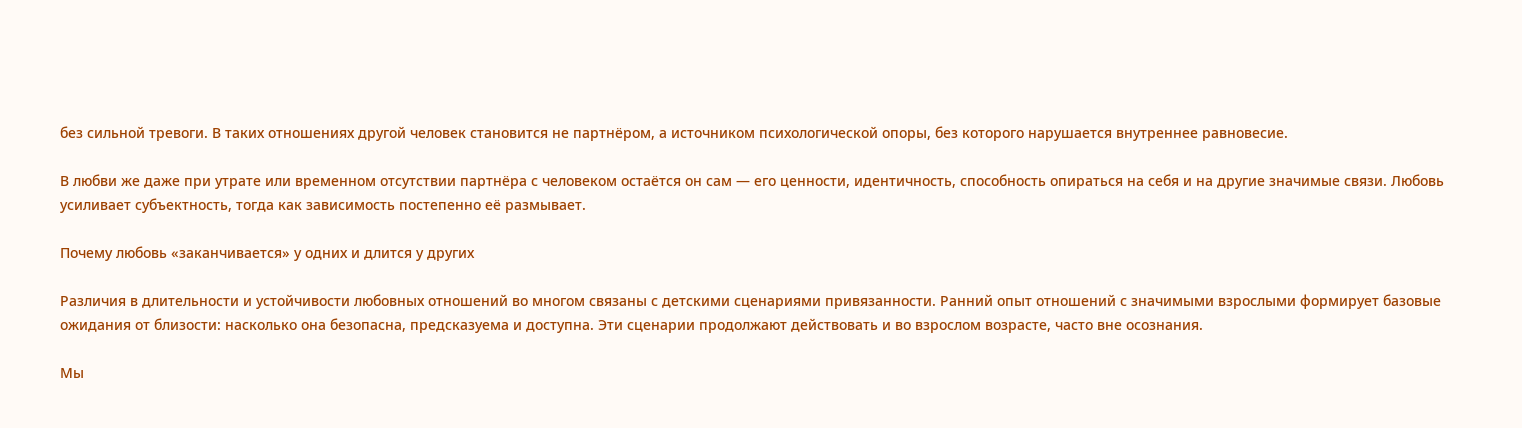без сильной тревоги. В таких отношениях другой человек становится не партнёром, а источником психологической опоры, без которого нарушается внутреннее равновесие.

В любви же даже при утрате или временном отсутствии партнёра с человеком остаётся он сам — его ценности, идентичность, способность опираться на себя и на другие значимые связи. Любовь усиливает субъектность, тогда как зависимость постепенно её размывает.

Почему любовь «заканчивается» у одних и длится у других

Различия в длительности и устойчивости любовных отношений во многом связаны с детскими сценариями привязанности. Ранний опыт отношений с значимыми взрослыми формирует базовые ожидания от близости: насколько она безопасна, предсказуема и доступна. Эти сценарии продолжают действовать и во взрослом возрасте, часто вне осознания.

Мы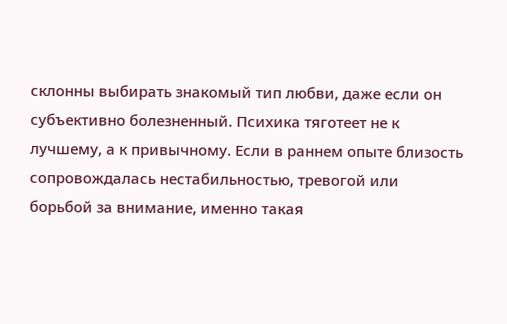склонны выбирать знакомый тип любви, даже если он субъективно болезненный. Психика тяготеет не к лучшему, а к привычному. Если в раннем опыте близость сопровождалась нестабильностью, тревогой или борьбой за внимание, именно такая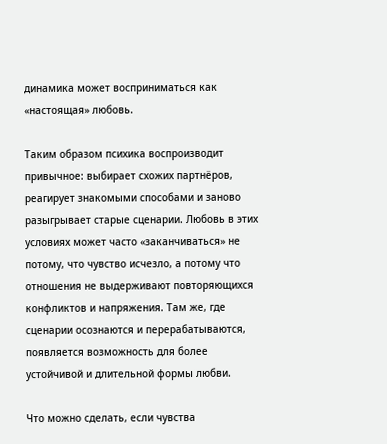динамика может восприниматься как «настоящая» любовь.

Таким образом психика воспроизводит привычное: выбирает схожих партнёров, реагирует знакомыми способами и заново разыгрывает старые сценарии. Любовь в этих условиях может часто «заканчиваться» не потому, что чувство исчезло, а потому что отношения не выдерживают повторяющихся конфликтов и напряжения. Там же, где сценарии осознаются и перерабатываются, появляется возможность для более устойчивой и длительной формы любви.

Что можно сделать, если чувства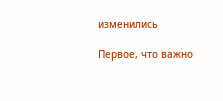изменились

Первое, что важно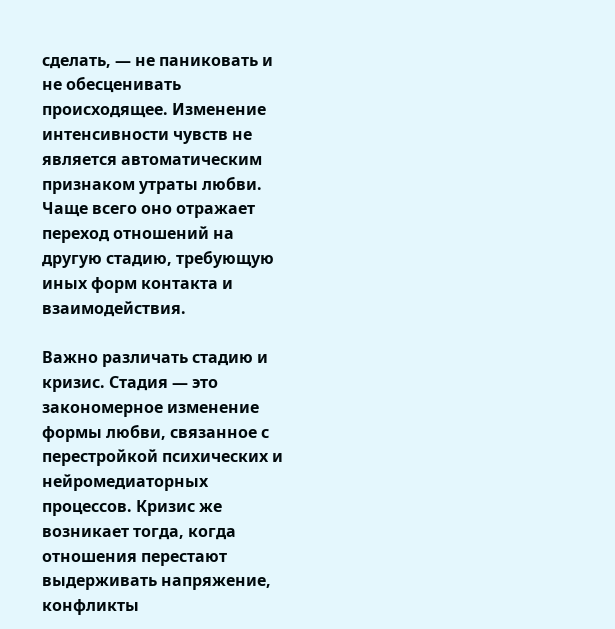сделать, — не паниковать и не обесценивать происходящее. Изменение интенсивности чувств не является автоматическим признаком утраты любви. Чаще всего оно отражает переход отношений на другую стадию, требующую иных форм контакта и взаимодействия.

Важно различать стадию и кризис. Стадия — это закономерное изменение формы любви, связанное с перестройкой психических и нейромедиаторных процессов. Кризис же возникает тогда, когда отношения перестают выдерживать напряжение, конфликты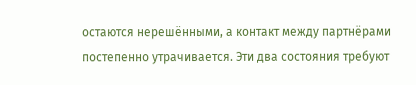остаются нерешёнными, а контакт между партнёрами постепенно утрачивается. Эти два состояния требуют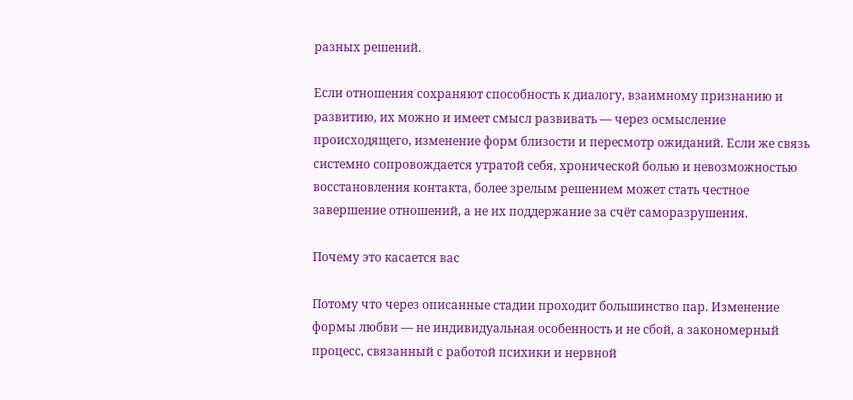разных решений.

Если отношения сохраняют способность к диалогу, взаимному признанию и развитию, их можно и имеет смысл развивать — через осмысление происходящего, изменение форм близости и пересмотр ожиданий. Если же связь системно сопровождается утратой себя, хронической болью и невозможностью восстановления контакта, более зрелым решением может стать честное завершение отношений, а не их поддержание за счёт саморазрушения.

Почему это касается вас

Потому что через описанные стадии проходит большинство пар. Изменение формы любви — не индивидуальная особенность и не сбой, а закономерный процесс, связанный с работой психики и нервной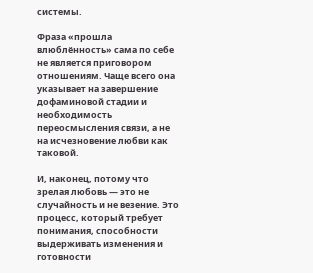системы.

Фраза «прошла влюблённость» сама по себе не является приговором отношениям. Чаще всего она указывает на завершение дофаминовой стадии и необходимость переосмысления связи, а не на исчезновение любви как таковой.

И, наконец, потому что зрелая любовь — это не случайность и не везение. Это процесс, который требует понимания, способности выдерживать изменения и готовности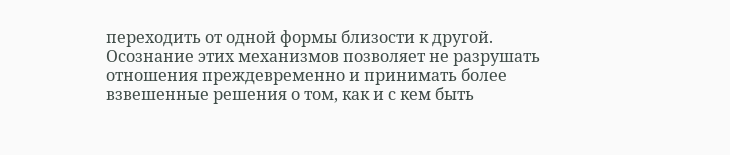переходить от одной формы близости к другой. Осознание этих механизмов позволяет не разрушать отношения преждевременно и принимать более взвешенные решения о том, как и с кем быть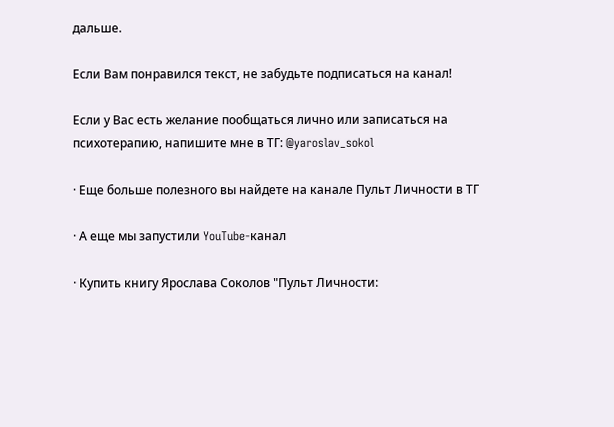дальше.

Если Вам понравился текст, не забудьте подписаться на канал!

Если у Вас есть желание пообщаться лично или записаться на психотерапию, напишите мне в ТГ: @yaroslav_sokol

· Еще больше полезного вы найдете на канале Пульт Личности в ТГ

· А еще мы запустили YouTube-канал

· Купить книгу Ярослава Соколов "Пульт Личности: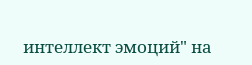интеллект эмоций" на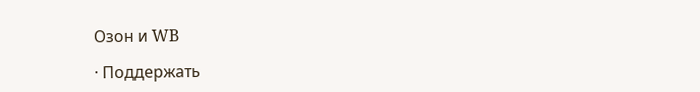Озон и WB

· Поддержать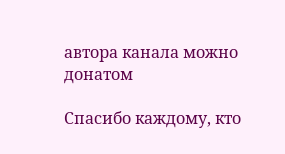автора канала можно донатом

Спасибо каждому, кто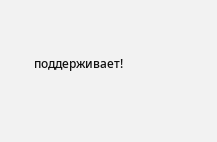поддерживает!